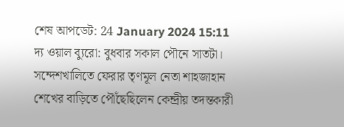শেষ আপডেট: 24 January 2024 15:11
দ্য ওয়াল ব্যুরো: বুধবার সকাল পৌনে সাতটা। সন্দেশখালিতে ফেরার তৃণমূল নেতা শাহজাহান শেখের বাড়িতে পৌঁছেছিলেন কেন্দ্রীয় তদন্তকারী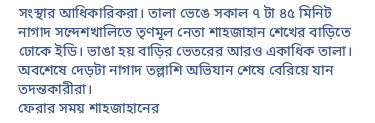সংস্থার আধিকারিকরা। তালা ভেঙে সকাল ৭ টা ৪৫ মিনিট নাগাদ সন্দেশখালিতে তৃণমূল নেতা শাহজাহান শেখের বাড়িতে ঢোকে ইডি। ভাঙা হয় বাড়ির ভেতরের আরও একাধিক তালা। অবশেষে দেড়টা নাগাদ তল্লাশি অভিযান শেষে বেরিয়ে যান তদন্তকারীরা।
ফেরার সময় শাহজাহানের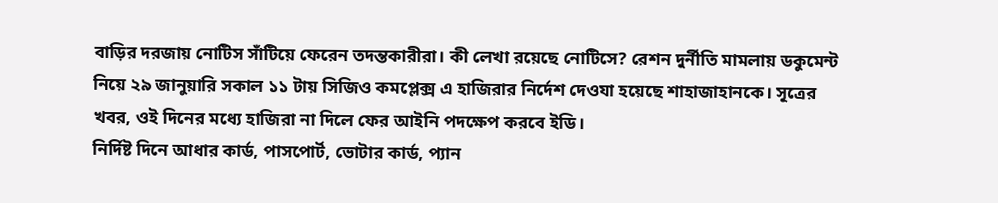বাড়ির দরজায় নোটিস সাঁটিয়ে ফেরেন তদন্তকারীরা। কী লেখা রয়েছে নোটিসে? রেশন দুর্নীতি মামলায় ডকুমেন্ট নিয়ে ২৯ জানুয়ারি সকাল ১১ টায় সিজিও কমপ্লেক্স এ হাজিরার নির্দেশ দেওযা হয়েছে শাহাজাহানকে। সূত্রের খবর, ওই দিনের মধ্যে হাজিরা না দিলে ফের আইনি পদক্ষেপ করবে ইডি।
নির্দিষ্ট দিনে আধার কার্ড, পাসপোর্ট, ভোটার কার্ড, প্যান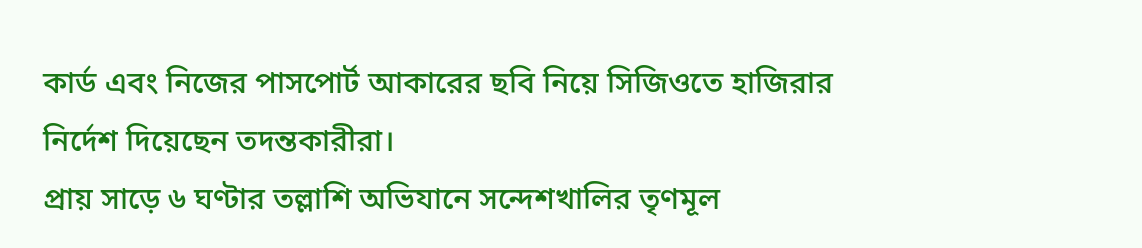কার্ড এবং নিজের পাসপোর্ট আকারের ছবি নিয়ে সিজিওতে হাজিরার নির্দেশ দিয়েছেন তদন্তকারীরা।
প্রায় সাড়ে ৬ ঘণ্টার তল্লাশি অভিযানে সন্দেশখালির তৃণমূল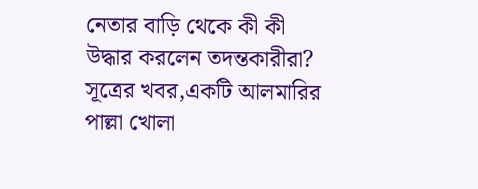নেতার বাড়ি থেকে কী কী উদ্ধার করলেন তদন্তকারীরা?
সূত্রের খবর,একটি আলমারির পাল্লা খোলা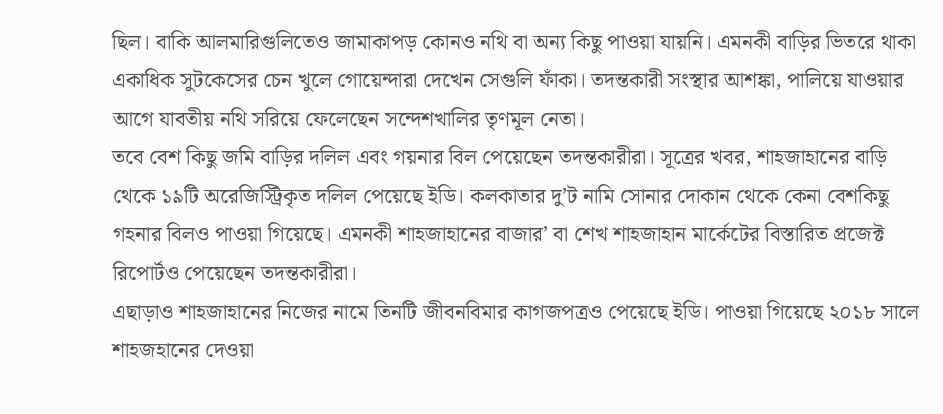ছিল। বাকি আলমারিগুলিতেও জামাকাপড় কোনও নথি বা অন্য কিছু পাওয়া যায়নি। এমনকী বাড়ির ভিতরে থাকা একাধিক সুটকেসের চেন খুলে গোয়েন্দারা দেখেন সেগুলি ফাঁকা। তদন্তকারী সংস্থার আশঙ্কা, পালিয়ে যাওয়ার আগে যাবতীয় নথি সরিয়ে ফেলেছেন সন্দেশখালির তৃণমূল নেতা।
তবে বেশ কিছু জমি বাড়ির দলিল এবং গয়নার বিল পেয়েছেন তদন্তকারীরা। সূত্রের খবর, শাহজাহানের বাড়ি থেকে ১৯টি অরেজিস্ট্রিকৃত দলিল পেয়েছে ইডি। কলকাতার দু’ট নামি সোনার দোকান থেকে কেনা বেশকিছু গহনার বিলও পাওয়া গিয়েছে। এমনকী শাহজাহানের বাজার’ বা শেখ শাহজাহান মার্কেটের বিস্তারিত প্রজেক্ট রিপোর্টও পেয়েছেন তদন্তকারীরা।
এছাড়াও শাহজাহানের নিজের নামে তিনটি জীবনবিমার কাগজপত্রও পেয়েছে ইডি। পাওয়া গিয়েছে ২০১৮ সালে শাহজহানের দেওয়া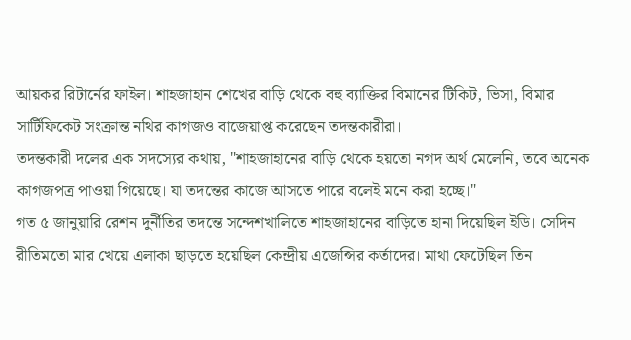আয়কর রিটার্নের ফাইল। শাহজাহান শেখের বাড়ি থেকে বহু ব্যাক্তির বিমানের টিকিট, ভিসা, বিমার সার্টিফিকেট সংক্রান্ত নথির কাগজও বাজেয়াপ্ত করেছেন তদন্তকারীরা।
তদন্তকারী দলের এক সদস্যের কথায়, "শাহজাহানের বাড়ি থেকে হয়তো নগদ অর্থ মেলেনি, তবে অনেক কাগজপত্র পাওয়া গিয়েছে। যা তদন্তের কাজে আসতে পারে বলেই মনে করা হচ্ছে।"
গত ৫ জানুয়ারি রেশন দুর্নীতির তদন্তে সন্দেশখালিতে শাহজাহানের বাড়িতে হানা দিয়েছিল ইডি। সেদিন রীতিমতো মার খেয়ে এলাকা ছাড়তে হয়েছিল কেন্দ্রীয় এজেন্সির কর্তাদের। মাথা ফেটেছিল তিন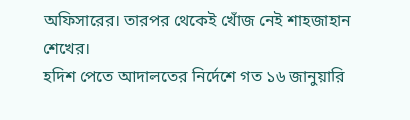অফিসারের। তারপর থেকেই খোঁজ নেই শাহজাহান শেখের।
হদিশ পেতে আদালতের নির্দেশে গত ১৬ জানুয়ারি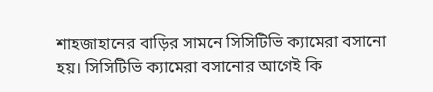শাহজাহানের বাড়ির সামনে সিসিটিভি ক্যামেরা বসানো হয়। সিসিটিভি ক্যামেরা বসানোর আগেই কি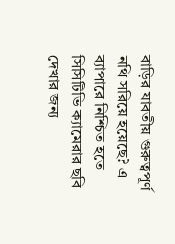বাড়ির যাবতীয় গুরুত্বপূর্ণ নথি সরিয়ে হয়েছে? এ ব্যাপারে নিশ্চিত হতে সিসিটিভি ক্যামেরার ছবি দেখার জন্য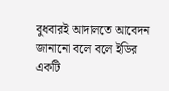বুধবারই আদালতে আবেদন জানানো বলে বলে ইডির একটি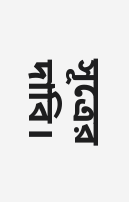সূত্রের দাবি।